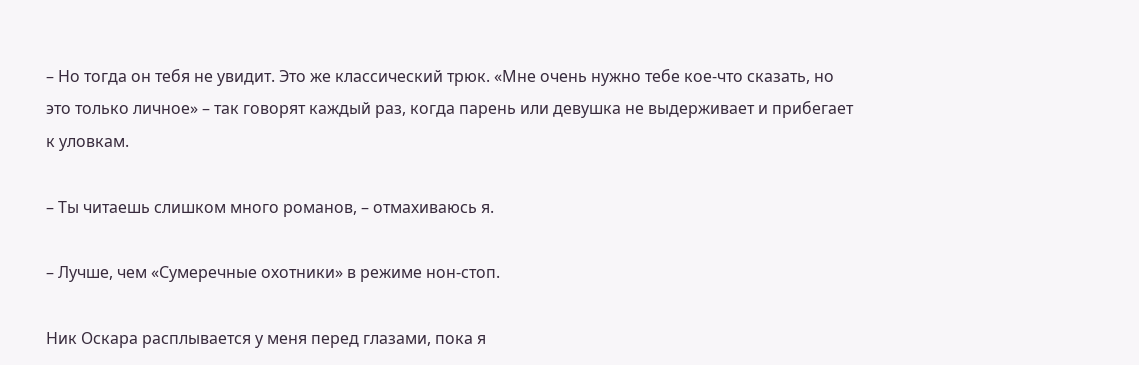– Но тогда он тебя не увидит. Это же классический трюк. «Мне очень нужно тебе кое-что сказать, но это только личное» – так говорят каждый раз, когда парень или девушка не выдерживает и прибегает к уловкам.

– Ты читаешь слишком много романов, – отмахиваюсь я.

– Лучше, чем «Сумеречные охотники» в режиме нон-стоп.

Ник Оскара расплывается у меня перед глазами, пока я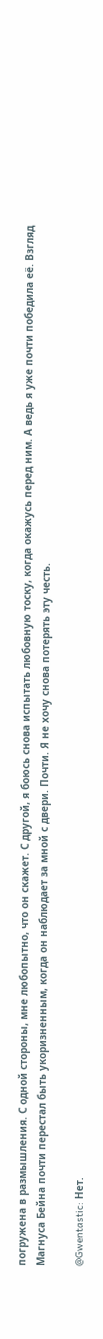погружена в размышления. С одной стороны, мне любопытно, что он скажет. С другой, я боюсь снова испытать любовную тоску, когда окажусь перед ним. А ведь я уже почти победила её. Взгляд Магнуса Бейна почти перестал быть укоризненным, когда он наблюдает за мной с двери. Почти. Я не хочу снова потерять эту честь.

@Gwentastic: Нет.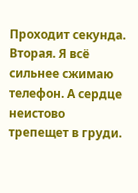Проходит секунда. Вторая. Я всё сильнее сжимаю телефон. А сердце неистово трепещет в груди.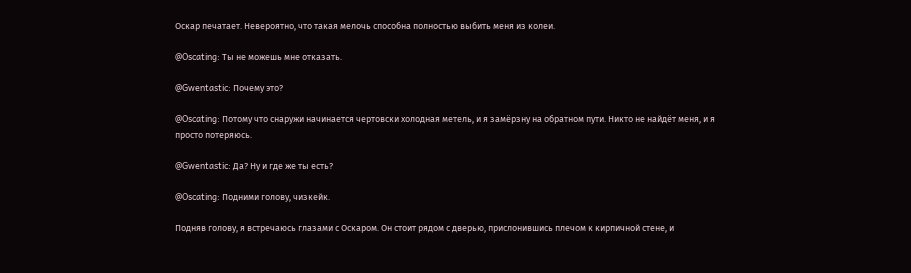Оскар печатает. Невероятно, что такая мелочь способна полностью выбить меня из колеи.

@Oscating: Ты не можешь мне отказать.

@Gwentastic: Почему это?

@Oscating: Потому что снаружи начинается чертовски холодная метель, и я замёрзну на обратном пути. Никто не найдёт меня, и я просто потеряюсь.

@Gwentastic: Да? Ну и где же ты есть?

@Oscating: Подними голову, чизкейк.

Подняв голову, я встречаюсь глазами с Оскаром. Он стоит рядом с дверью, прислонившись плечом к кирпичной стене, и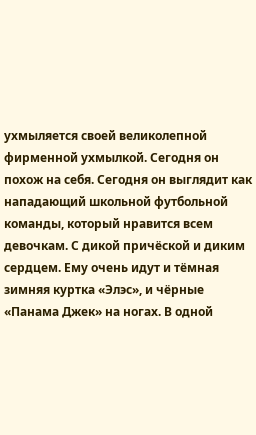ухмыляется своей великолепной фирменной ухмылкой. Сегодня он похож на себя. Сегодня он выглядит как нападающий школьной футбольной команды, который нравится всем девочкам. С дикой причёской и диким сердцем. Ему очень идут и тёмная зимняя куртка «Элэс», и чёрные «Панама Джек» на ногах. В одной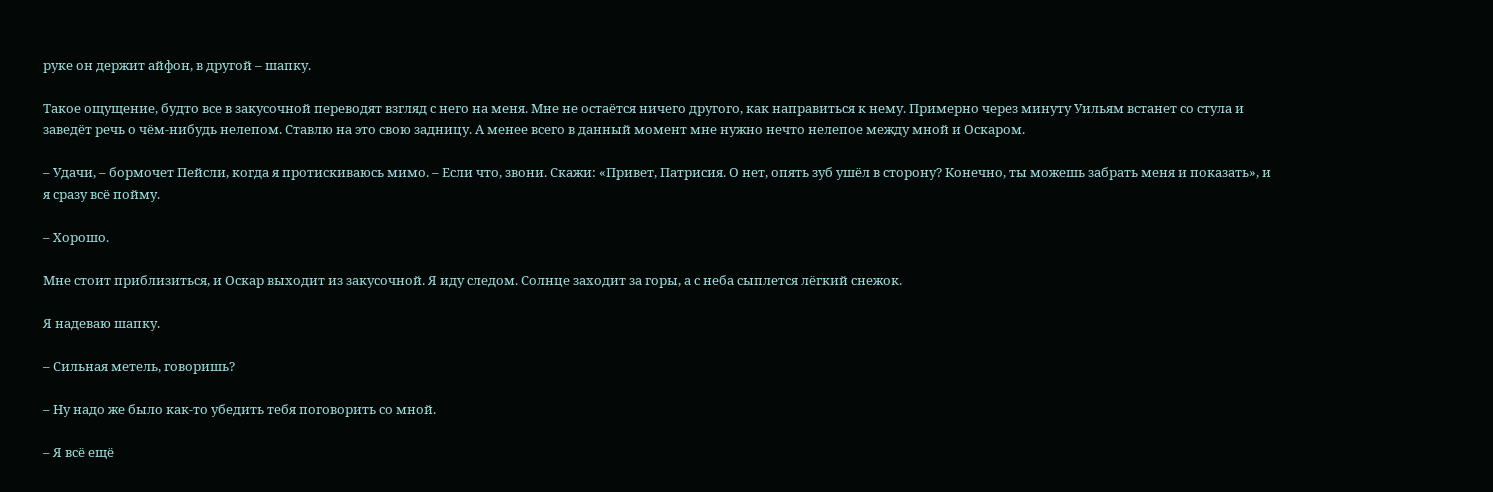руке он держит айфон, в другой – шапку.

Такое ощущение, будто все в закусочной переводят взгляд с него на меня. Мне не остаётся ничего другого, как направиться к нему. Примерно через минуту Уильям встанет со стула и заведёт речь о чём-нибудь нелепом. Ставлю на это свою задницу. А менее всего в данный момент мне нужно нечто нелепое между мной и Оскаром.

– Удачи, – бормочет Пейсли, когда я протискиваюсь мимо. – Если что, звони. Скажи: «Привет, Патрисия. О нет, опять зуб ушёл в сторону? Конечно, ты можешь забрать меня и показать», и я сразу всё пойму.

– Хорошо.

Мне стоит приблизиться, и Оскар выходит из закусочной. Я иду следом. Солнце заходит за горы, а с неба сыплется лёгкий снежок.

Я надеваю шапку.

– Сильная метель, говоришь?

– Ну надо же было как-то убедить тебя поговорить со мной.

– Я всё ещё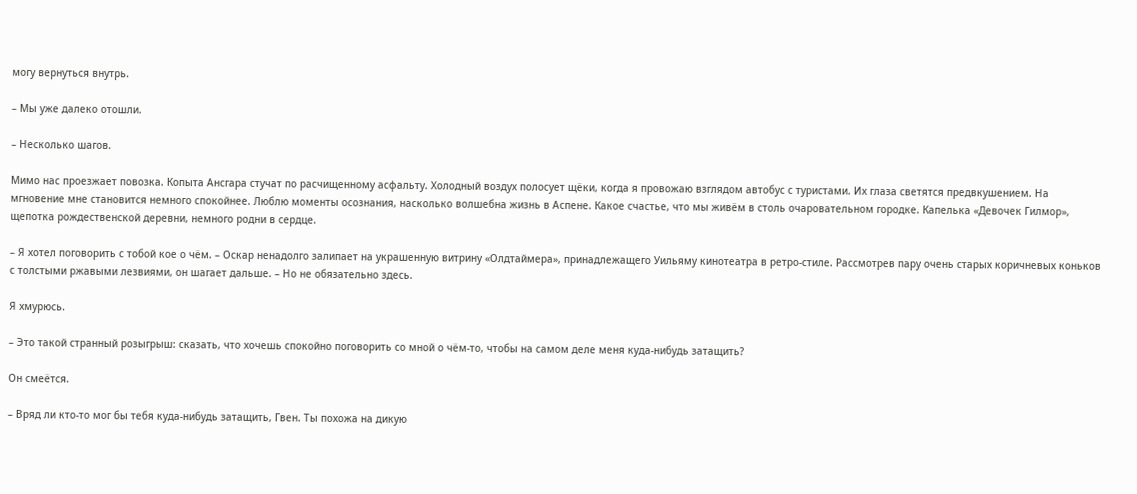могу вернуться внутрь.

– Мы уже далеко отошли.

– Несколько шагов.

Мимо нас проезжает повозка. Копыта Ансгара стучат по расчищенному асфальту. Холодный воздух полосует щёки, когда я провожаю взглядом автобус с туристами. Их глаза светятся предвкушением. На мгновение мне становится немного спокойнее. Люблю моменты осознания, насколько волшебна жизнь в Аспене. Какое счастье, что мы живём в столь очаровательном городке. Капелька «Девочек Гилмор», щепотка рождественской деревни, немного родни в сердце.

– Я хотел поговорить с тобой кое о чём. – Оскар ненадолго залипает на украшенную витрину «Олдтаймера», принадлежащего Уильяму кинотеатра в ретро-стиле. Рассмотрев пару очень старых коричневых коньков с толстыми ржавыми лезвиями, он шагает дальше. – Но не обязательно здесь.

Я хмурюсь.

– Это такой странный розыгрыш: сказать, что хочешь спокойно поговорить со мной о чём-то, чтобы на самом деле меня куда-нибудь затащить?

Он смеётся.

– Вряд ли кто-то мог бы тебя куда-нибудь затащить, Гвен. Ты похожа на дикую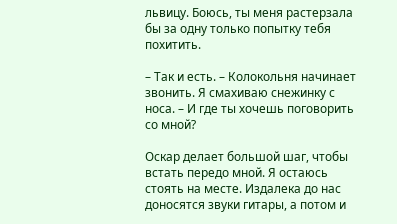львицу. Боюсь, ты меня растерзала бы за одну только попытку тебя похитить.

– Так и есть. – Колокольня начинает звонить. Я смахиваю снежинку с носа. – И где ты хочешь поговорить со мной?

Оскар делает большой шаг, чтобы встать передо мной. Я остаюсь стоять на месте. Издалека до нас доносятся звуки гитары, а потом и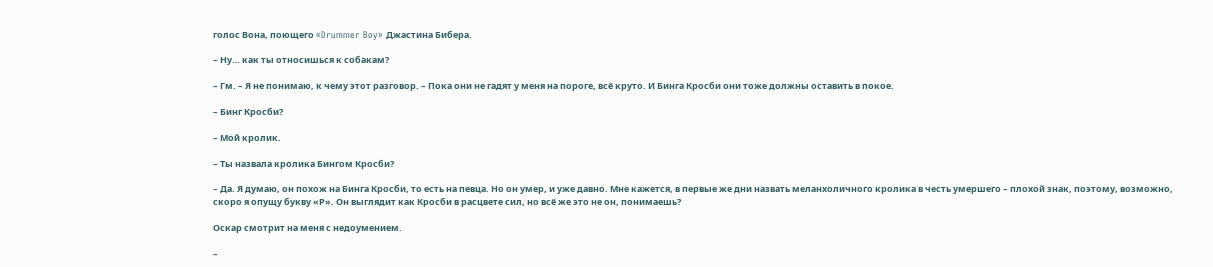голос Вона, поющего «Drummer Boy» Джастина Бибера.

– Ну… как ты относишься к собакам?

– Гм. – Я не понимаю, к чему этот разговор. – Пока они не гадят у меня на пороге, всё круто. И Бинга Кросби они тоже должны оставить в покое.

– Бинг Кросби?

– Мой кролик.

– Ты назвала кролика Бингом Кросби?

– Да. Я думаю, он похож на Бинга Кросби, то есть на певца. Но он умер, и уже давно. Мне кажется, в первые же дни назвать меланхоличного кролика в честь умершего – плохой знак, поэтому, возможно, скоро я опущу букву «Р». Он выглядит как Кросби в расцвете сил, но всё же это не он, понимаешь?

Оскар смотрит на меня с недоумением.

–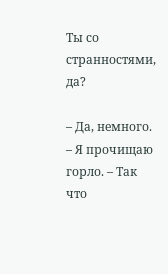Ты со странностями, да?

– Да, немного. – Я прочищаю горло. – Так что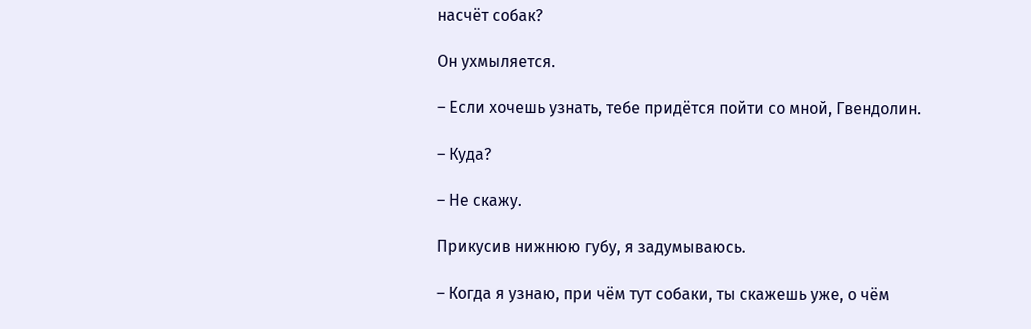насчёт собак?

Он ухмыляется.

– Если хочешь узнать, тебе придётся пойти со мной, Гвендолин.

– Куда?

– Не скажу.

Прикусив нижнюю губу, я задумываюсь.

– Когда я узнаю, при чём тут собаки, ты скажешь уже, о чём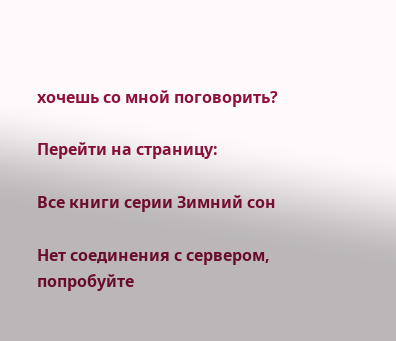хочешь со мной поговорить?

Перейти на страницу:

Все книги серии Зимний сон

Нет соединения с сервером, попробуйте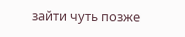зайти чуть позже